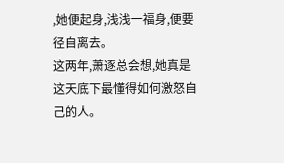,她便起身,浅浅一福身,便要径自离去。
这两年,萧逐总会想,她真是这天底下最懂得如何激怒自己的人。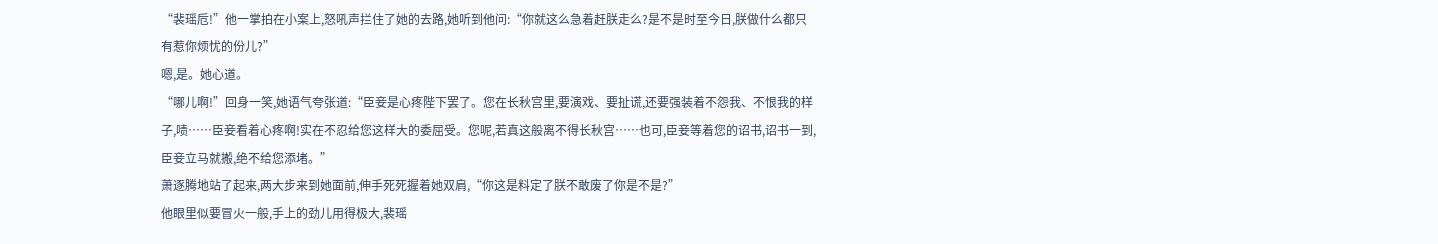“裴瑶卮!”他一掌拍在小案上,怒吼声拦住了她的去路,她听到他问:“你就这么急着赶朕走么?是不是时至今日,朕做什么都只有惹你烦忧的份儿?”
嗯,是。她心道。
“哪儿啊!”回身一笑,她语气夸张道:“臣妾是心疼陛下罢了。您在长秋宫里,要演戏、要扯谎,还要强装着不怨我、不恨我的样子,啧……臣妾看着心疼啊!实在不忍给您这样大的委屈受。您呢,若真这般离不得长秋宫……也可,臣妾等着您的诏书,诏书一到,臣妾立马就搬,绝不给您添堵。”
萧逐腾地站了起来,两大步来到她面前,伸手死死握着她双肩,“你这是料定了朕不敢废了你是不是?”
他眼里似要冒火一般,手上的劲儿用得极大,裴瑶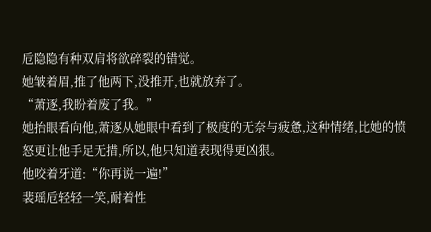卮隐隐有种双肩将欲碎裂的错觉。
她皱着眉,推了他两下,没推开,也就放弃了。
“萧逐,我盼着废了我。”
她抬眼看向他,萧逐从她眼中看到了极度的无奈与疲惫,这种情绪,比她的愤怒更让他手足无措,所以,他只知道表现得更凶狠。
他咬着牙道:“你再说一遍!”
裴瑶卮轻轻一笑,耐着性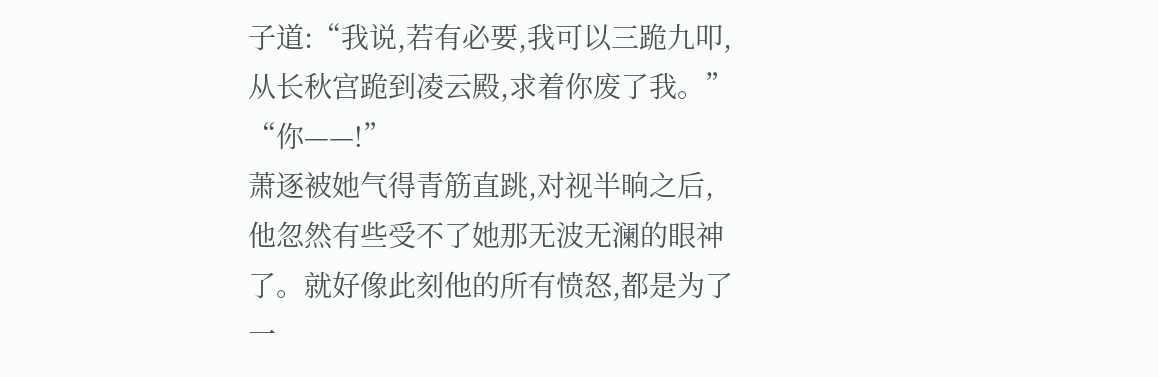子道:“我说,若有必要,我可以三跪九叩,从长秋宫跪到凌云殿,求着你废了我。”
“你——!”
萧逐被她气得青筋直跳,对视半晌之后,他忽然有些受不了她那无波无澜的眼神了。就好像此刻他的所有愤怒,都是为了一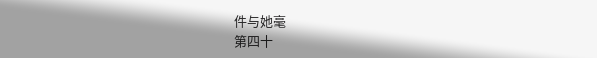件与她毫
第四十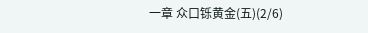一章 众口铄黄金(五)(2/6)